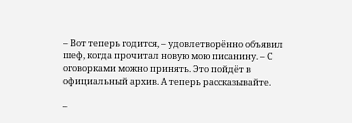– Вот теперь годится, – удовлетворённо объявил шеф, когда прочитал новую мою писанину. – С оговорками можно принять. Это пойдёт в официальный архив. А теперь рассказывайте.

–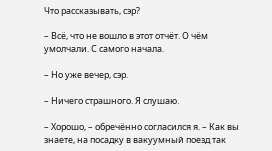Что рассказывать, сэр?

– Всё, что не вошло в этот отчёт. О чём умолчали. С самого начала.

– Но уже вечер, сэр.

– Ничего страшного. Я слушаю.

– Хорошо, – обречённо согласился я. – Как вы знаете, на посадку в вакуумный поезд так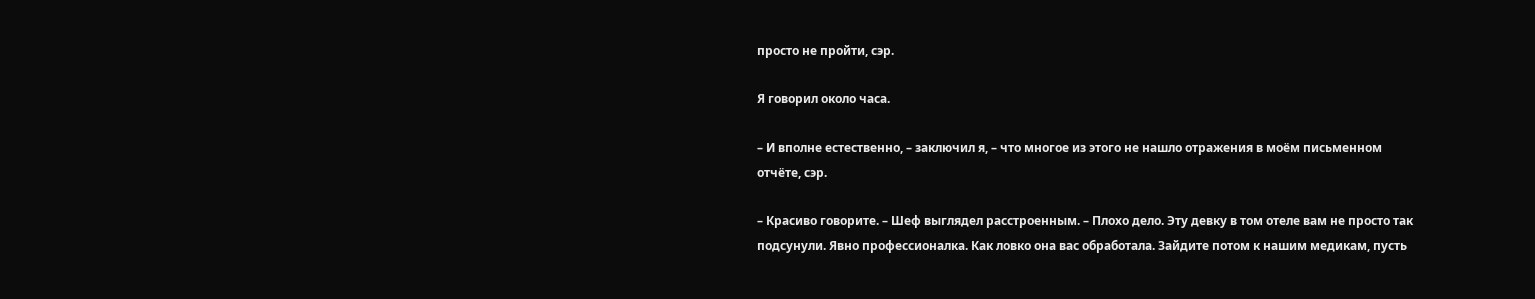просто не пройти, сэр.

Я говорил около часа.

– И вполне естественно, – заключил я, – что многое из этого не нашло отражения в моём письменном отчёте, сэр.

– Красиво говорите. – Шеф выглядел расстроенным. – Плохо дело. Эту девку в том отеле вам не просто так подсунули. Явно профессионалка. Как ловко она вас обработала. Зайдите потом к нашим медикам, пусть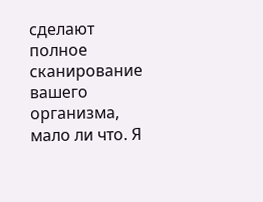сделают полное сканирование вашего организма, мало ли что. Я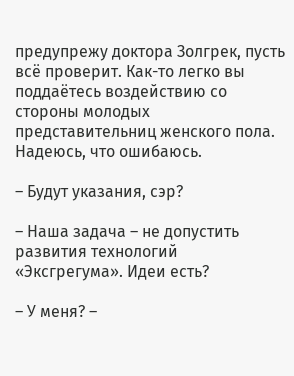предупрежу доктора Золгрек, пусть всё проверит. Как-то легко вы поддаётесь воздействию со стороны молодых представительниц женского пола. Надеюсь, что ошибаюсь.

– Будут указания, сэр?

– Наша задача – не допустить развития технологий «Эксгрегума». Идеи есть?

– У меня? –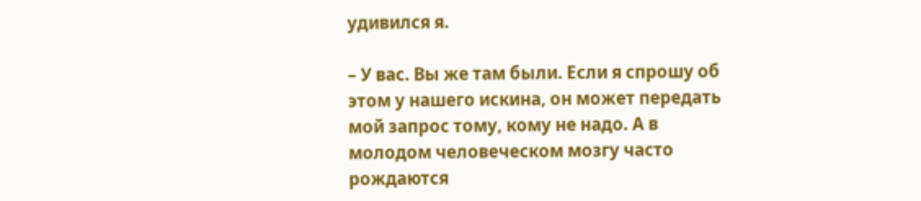удивился я.

– У вас. Вы же там были. Если я спрошу об этом у нашего искина, он может передать мой запрос тому, кому не надо. А в молодом человеческом мозгу часто рождаются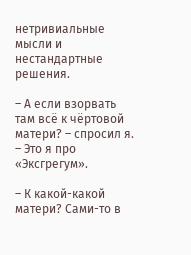нетривиальные мысли и нестандартные решения.

– А если взорвать там всё к чёртовой матери? – спросил я. – Это я про «Эксгрегум».

– К какой-какой матери? Сами-то в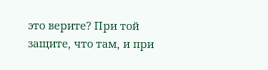это верите? При той защите, что там, и при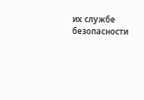их службе безопасности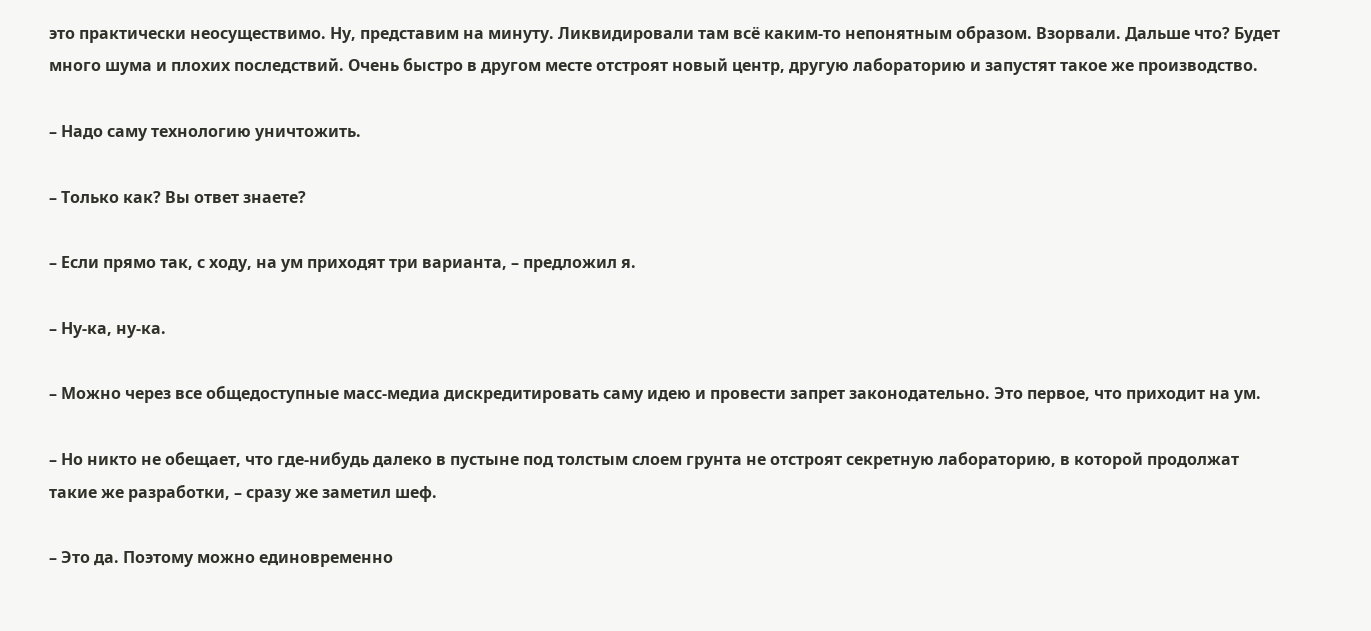это практически неосуществимо. Ну, представим на минуту. Ликвидировали там всё каким-то непонятным образом. Взорвали. Дальше что? Будет много шума и плохих последствий. Очень быстро в другом месте отстроят новый центр, другую лабораторию и запустят такое же производство.

– Надо саму технологию уничтожить.

– Только как? Вы ответ знаете?

– Если прямо так, с ходу, на ум приходят три варианта, – предложил я.

– Ну-ка, ну-ка.

– Можно через все общедоступные масс-медиа дискредитировать саму идею и провести запрет законодательно. Это первое, что приходит на ум.

– Но никто не обещает, что где-нибудь далеко в пустыне под толстым слоем грунта не отстроят секретную лабораторию, в которой продолжат такие же разработки, – сразу же заметил шеф.

– Это да. Поэтому можно единовременно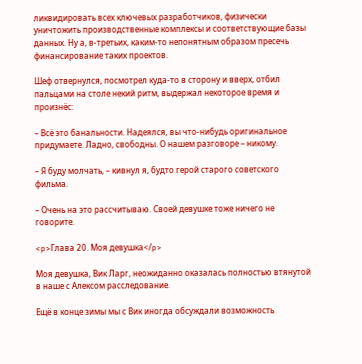ликвидировать всех ключевых разработчиков, физически уничтожить производственные комплексы и соответствующие базы данных. Ну а, в-третьих, каким-то непонятным образом пресечь финансирование таких проектов.

Шеф отвернулся, посмотрел куда-то в сторону и вверх, отбил пальцами на столе некий ритм, выдержал некоторое время и произнёс:

– Всё это банальности. Надеялся, вы что-нибудь оригинальное придумаете. Ладно, свободны. О нашем разговоре – никому.

– Я буду молчать, – кивнул я, будто герой старого советского фильма.

– Очень на это рассчитываю. Своей девушке тоже ничего не говорите.

<p>Глава 20. Моя девушка</p>

Моя девушка, Вик Ларг, неожиданно оказалась полностью втянутой в наше с Алексом расследование.

Ещё в конце зимы мы с Вик иногда обсуждали возможность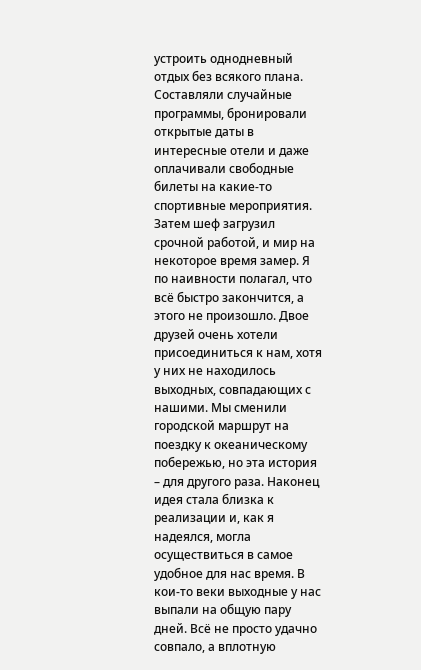устроить однодневный отдых без всякого плана. Составляли случайные программы, бронировали открытые даты в интересные отели и даже оплачивали свободные билеты на какие-то спортивные мероприятия. Затем шеф загрузил срочной работой, и мир на некоторое время замер. Я по наивности полагал, что всё быстро закончится, а этого не произошло. Двое друзей очень хотели присоединиться к нам, хотя у них не находилось выходных, совпадающих с нашими. Мы сменили городской маршрут на поездку к океаническому побережью, но эта история – для другого раза. Наконец идея стала близка к реализации и, как я надеялся, могла осуществиться в самое удобное для нас время. В кои-то веки выходные у нас выпали на общую пару дней. Всё не просто удачно совпало, а вплотную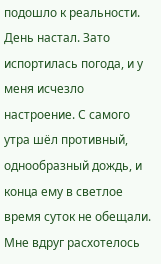подошло к реальности. День настал. Зато испортилась погода, и у меня исчезло настроение. С самого утра шёл противный, однообразный дождь, и конца ему в светлое время суток не обещали. Мне вдруг расхотелось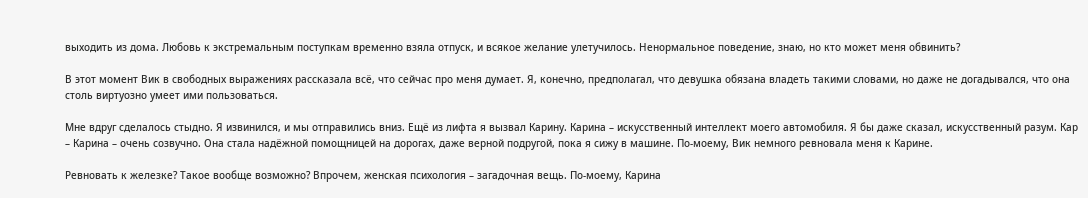выходить из дома. Любовь к экстремальным поступкам временно взяла отпуск, и всякое желание улетучилось. Ненормальное поведение, знаю, но кто может меня обвинить?

В этот момент Вик в свободных выражениях рассказала всё, что сейчас про меня думает. Я, конечно, предполагал, что девушка обязана владеть такими словами, но даже не догадывался, что она столь виртуозно умеет ими пользоваться.

Мне вдруг сделалось стыдно. Я извинился, и мы отправились вниз. Ещё из лифта я вызвал Карину. Карина – искусственный интеллект моего автомобиля. Я бы даже сказал, искусственный разум. Кар – Карина – очень созвучно. Она стала надёжной помощницей на дорогах, даже верной подругой, пока я сижу в машине. По-моему, Вик немного ревновала меня к Карине.

Ревновать к железке? Такое вообще возможно? Впрочем, женская психология – загадочная вещь. По-моему, Карина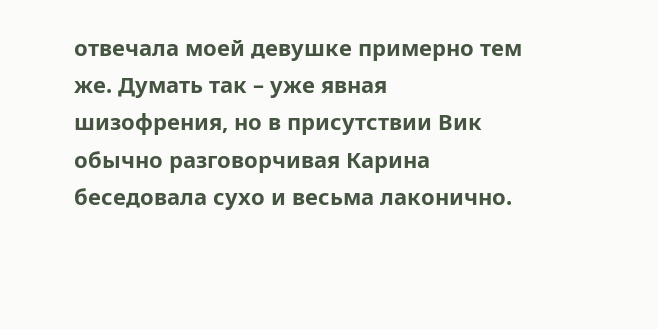отвечала моей девушке примерно тем же. Думать так – уже явная шизофрения, но в присутствии Вик обычно разговорчивая Карина беседовала сухо и весьма лаконично.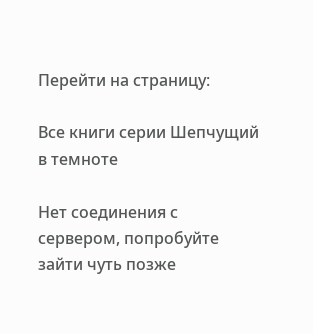Перейти на страницу:

Все книги серии Шепчущий в темноте

Нет соединения с сервером, попробуйте зайти чуть позже